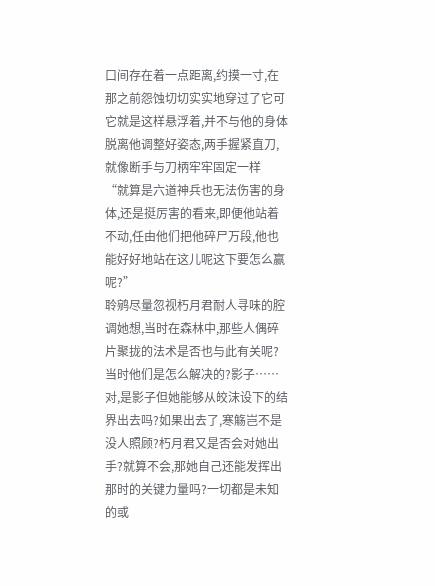口间存在着一点距离,约摸一寸,在那之前怨蚀切切实实地穿过了它可它就是这样悬浮着,并不与他的身体脱离他调整好姿态,两手握紧直刀,就像断手与刀柄牢牢固定一样
“就算是六道神兵也无法伤害的身体,还是挺厉害的看来,即便他站着不动,任由他们把他碎尸万段,他也能好好地站在这儿呢这下要怎么赢呢?”
聆鹓尽量忽视朽月君耐人寻味的腔调她想,当时在森林中,那些人偶碎片聚拢的法术是否也与此有关呢?当时他们是怎么解决的?影子……对,是影子但她能够从皎沫设下的结界出去吗?如果出去了,寒觞岂不是没人照顾?朽月君又是否会对她出手?就算不会,那她自己还能发挥出那时的关键力量吗?一切都是未知的或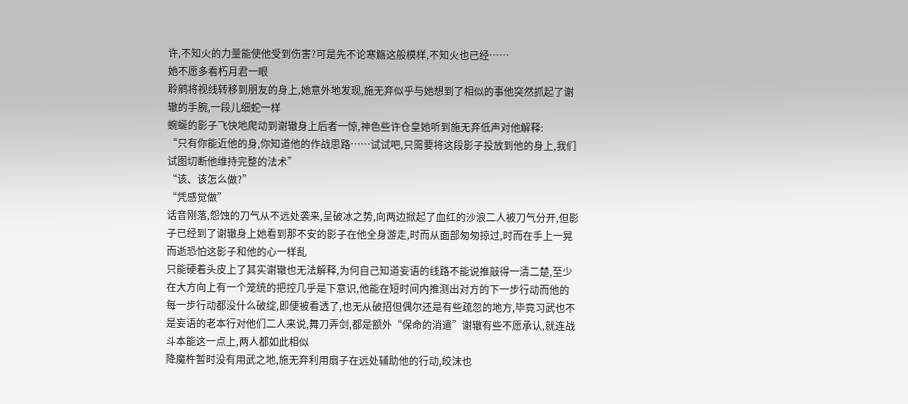许,不知火的力量能使他受到伤害?可是先不论寒觞这般模样,不知火也已经……
她不愿多看朽月君一眼
聆鹓将视线转移到朋友的身上,她意外地发现,施无弃似乎与她想到了相似的事他突然抓起了谢辙的手腕,一段儿细蛇一样
蜿蜒的影子飞快地爬动到谢辙身上后者一惊,神色些许仓皇她听到施无弃低声对他解释:
“只有你能近他的身,你知道他的作战思路……试试吧,只需要将这段影子投放到他的身上,我们试图切断他维持完整的法术”
“该、该怎么做?”
“凭感觉做”
话音刚落,怨蚀的刀气从不远处袭来,呈破冰之势,向两边掀起了血红的沙浪二人被刀气分开,但影子已经到了谢辙身上她看到那不安的影子在他全身游走,时而从面部匆匆掠过,时而在手上一晃而逝恐怕这影子和他的心一样乱
只能硬着头皮上了其实谢辙也无法解释,为何自己知道妄语的线路不能说推敲得一清二楚,至少在大方向上有一个笼统的把控几乎是下意识,他能在短时间内推测出对方的下一步行动而他的每一步行动都没什么破绽,即便被看透了,也无从破招但偶尔还是有些疏忽的地方,毕竟习武也不是妄语的老本行对他们二人来说,舞刀弄剑,都是额外“保命的消遣”谢辙有些不愿承认,就连战斗本能这一点上,两人都如此相似
降魔杵暂时没有用武之地,施无弃利用扇子在远处辅助他的行动,皎沫也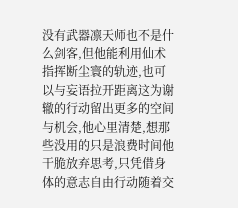没有武器凛天师也不是什么剑客,但他能利用仙术指挥断尘寰的轨迹,也可以与妄语拉开距离这为谢辙的行动留出更多的空间与机会,他心里清楚,想那些没用的只是浪费时间他干脆放弃思考,只凭借身体的意志自由行动随着交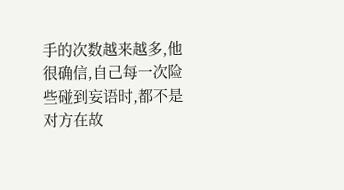手的次数越来越多,他很确信,自己每一次险些碰到妄语时,都不是对方在故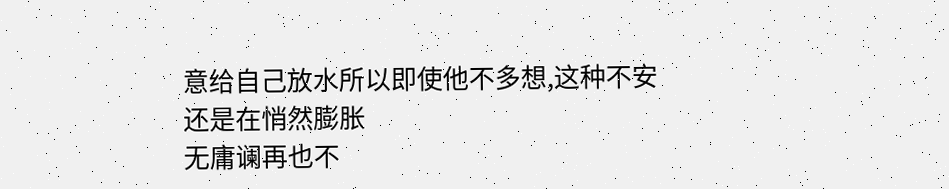意给自己放水所以即使他不多想,这种不安还是在悄然膨胀
无庸谰再也不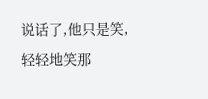说话了,他只是笑,轻轻地笑那